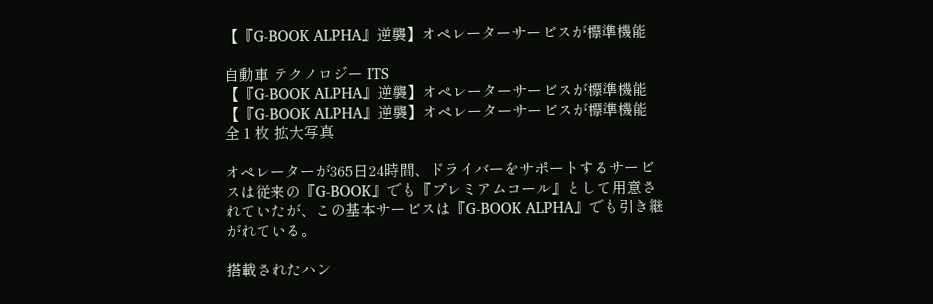【『G-BOOK ALPHA』逆襲】オペレーターサービスが標準機能

自動車 テクノロジー ITS
【『G-BOOK ALPHA』逆襲】オペレーターサービスが標準機能
【『G-BOOK ALPHA』逆襲】オペレーターサービスが標準機能 全 1 枚 拡大写真

オペレーターが365日24時間、ドライバーをサポートするサービスは従来の『G-BOOK』でも『プレミアムコール』として用意されていたが、この基本サービスは『G-BOOK ALPHA』でも引き継がれている。

搭載されたハン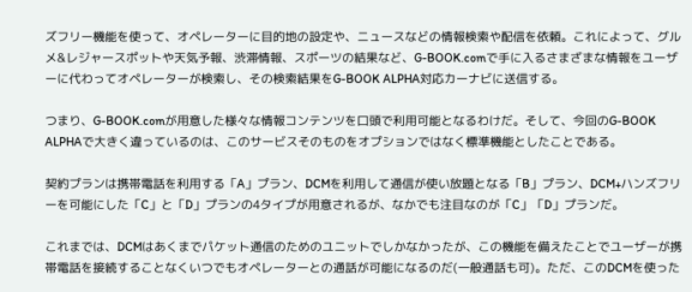ズフリー機能を使って、オペレーターに目的地の設定や、ニュースなどの情報検索や配信を依頼。これによって、グルメ&レジャースポットや天気予報、渋滞情報、スポーツの結果など、G-BOOK.comで手に入るさまざまな情報をユーザーに代わってオペレーターが検索し、その検索結果をG-BOOK ALPHA対応カーナビに送信する。

つまり、G-BOOK.comが用意した様々な情報コンテンツを口頭で利用可能となるわけだ。そして、今回のG-BOOK ALPHAで大きく違っているのは、このサービスそのものをオプションではなく標準機能としたことである。

契約プランは携帯電話を利用する「A」プラン、DCMを利用して通信が使い放題となる「B」プラン、DCM+ハンズフリーを可能にした「C」と「D」プランの4タイプが用意されるが、なかでも注目なのが「C」「D」プランだ。

これまでは、DCMはあくまでパケット通信のためのユニットでしかなかったが、この機能を備えたことでユーザーが携帯電話を接続することなくいつでもオペレーターとの通話が可能になるのだ(一般通話も可)。ただ、このDCMを使った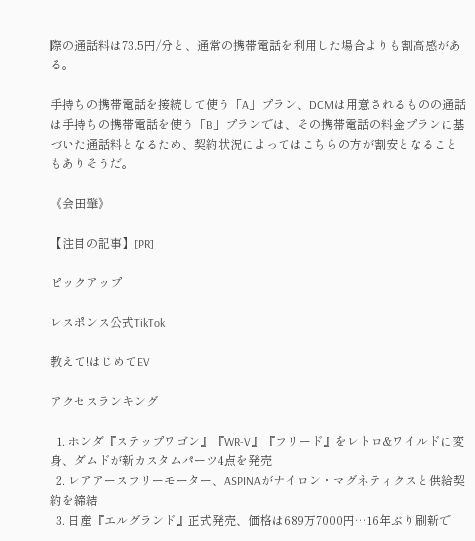際の通話料は73.5円/分と、通常の携帯電話を利用した場合よりも割高感がある。

手持ちの携帯電話を接続して使う「A」プラン、DCMは用意されるものの通話は手持ちの携帯電話を使う「B」プランでは、その携帯電話の料金プランに基づいた通話料となるため、契約状況によってはこちらの方が割安となることもありそうだ。

《会田肇》

【注目の記事】[PR]

ピックアップ

レスポンス公式TikTok

教えて!はじめてEV

アクセスランキング

  1. ホンダ『ステップワゴン』『WR-V』『フリード』をレトロ&ワイルドに変身、ダムドが新カスタムパーツ4点を発売
  2. レアアースフリーモーター、ASPINAがナイロン・マグネティクスと供給契約を締結
  3. 日産『エルグランド』正式発売、価格は689万7000円…16年ぶり刷新で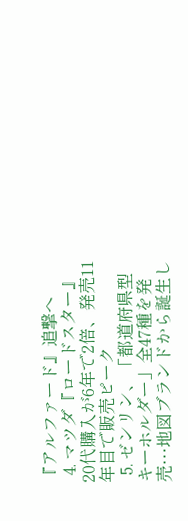『アルファード』追撃へ
  4. マツダ『ロードスター』20代購入が6年で2倍、発売11年目で販売ピーク
  5. ゼンリン、「都道府県型キーホルダー」全47種を発売…地図ブランドから誕生し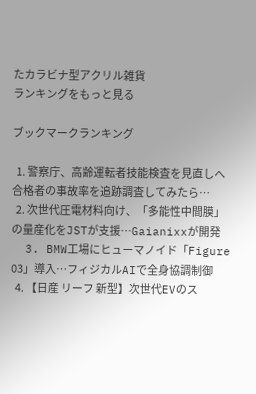たカラビナ型アクリル雑貨
ランキングをもっと見る

ブックマークランキング

  1. 警察庁、高齢運転者技能検査を見直しへ 合格者の事故率を追跡調査してみたら…
  2. 次世代圧電材料向け、「多能性中間膜」の量産化をJSTが支援…Gaianixxが開発
  3. BMW工場にヒューマノイド「Figure 03」導入…フィジカルAIで全身協調制御
  4. 【日産 リーフ 新型】次世代EVのス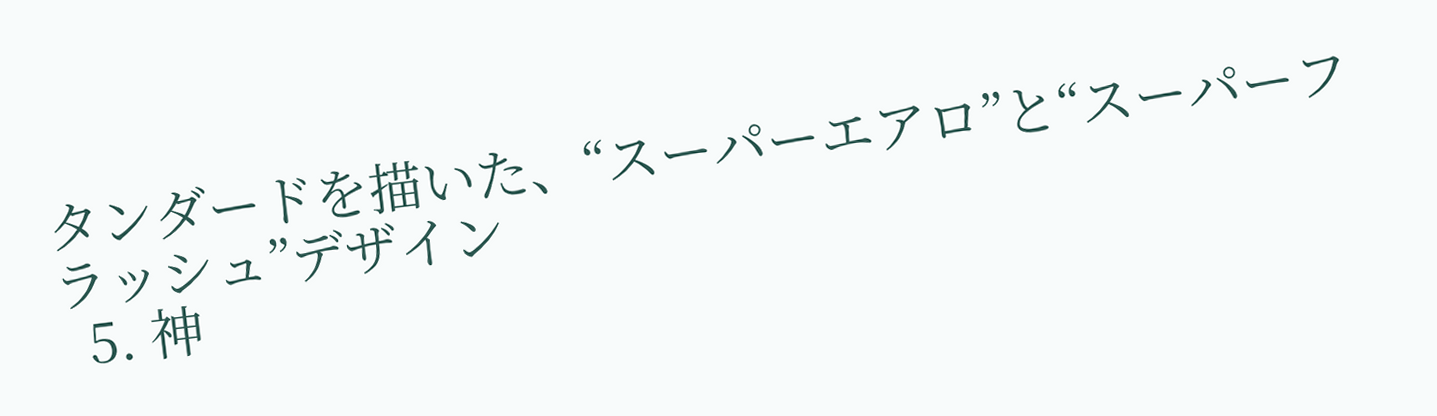タンダードを描いた、“スーパーエアロ”と“スーパーフラッシュ”デザイン
  5. 神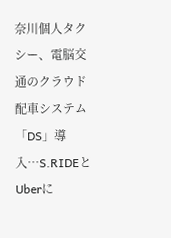奈川個人タクシー、電脳交通のクラウド配車システム「DS」導入…S.RIDEとUberに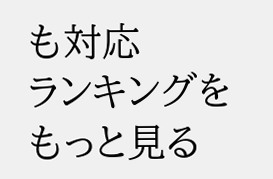も対応
ランキングをもっと見る